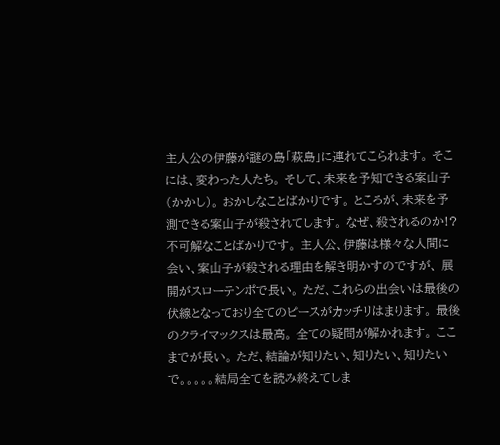主人公の伊藤が謎の島「萩島」に連れてこられます。 そこには、変わった人たち。 そして、未来を予知できる案山子(かかし)。 おかしなことばかりです。 ところが、未来を予測できる案山子が殺されてします。 なぜ、殺されるのか!? 不可解なことばかりです。 主人公、伊藤は様々な人間に会い、案山子が殺される理由を解き明かすのですが、 展開がスローテンポで長い。 ただ、これらの出会いは最後の伏線となっており全てのピースがカッチリはまります。 最後のクライマックスは最高。 全ての疑問が解かれます。 ここまでが長い。 ただ、結論が知りたい、知りたい、知りたいで。。。。。結局全てを読み終えてしま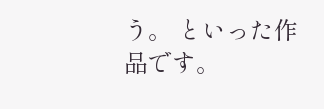う。 といった作品です。